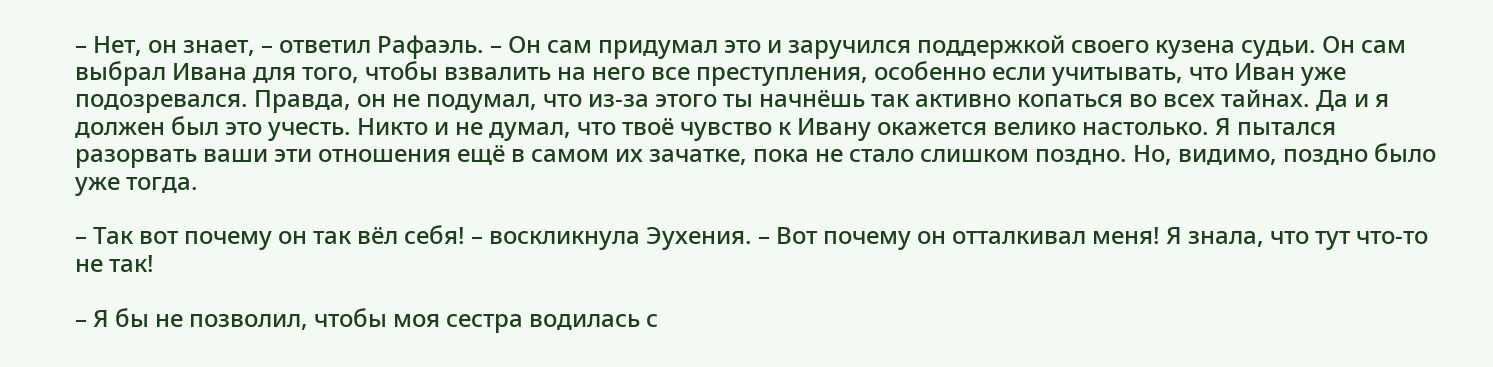– Нет, он знает, – ответил Рафаэль. – Он сам придумал это и заручился поддержкой своего кузена судьи. Он сам выбрал Ивана для того, чтобы взвалить на него все преступления, особенно если учитывать, что Иван уже подозревался. Правда, он не подумал, что из-за этого ты начнёшь так активно копаться во всех тайнах. Да и я должен был это учесть. Никто и не думал, что твоё чувство к Ивану окажется велико настолько. Я пытался разорвать ваши эти отношения ещё в самом их зачатке, пока не стало слишком поздно. Но, видимо, поздно было уже тогда.

– Так вот почему он так вёл себя! – воскликнула Эухения. – Вот почему он отталкивал меня! Я знала, что тут что-то не так!

– Я бы не позволил, чтобы моя сестра водилась с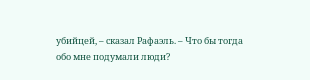убийцей, – сказал Рафаэль. – Что бы тогда обо мне подумали люди?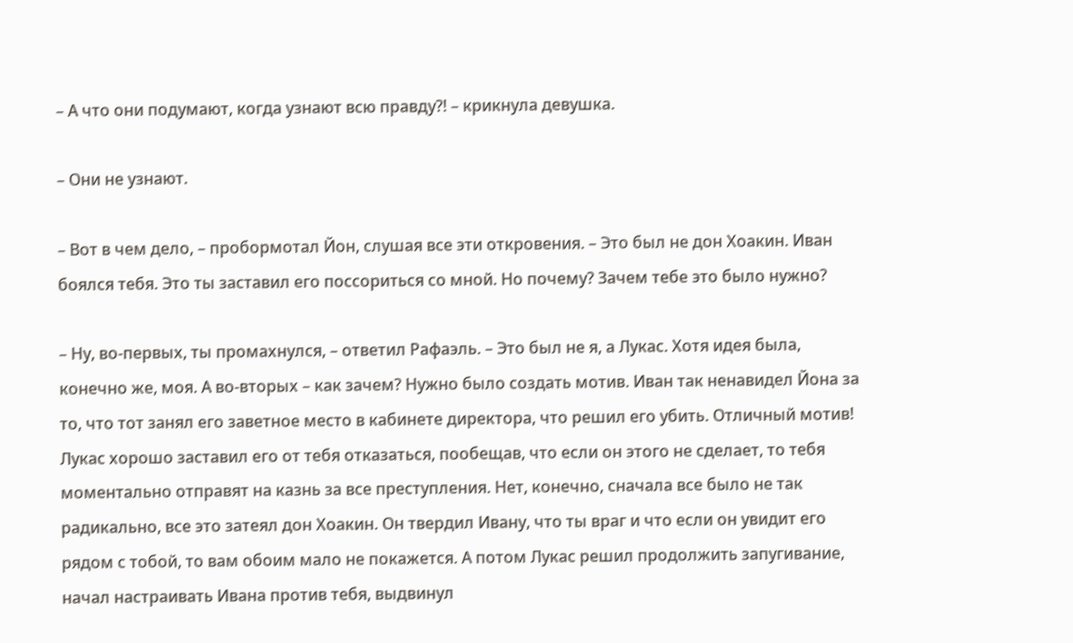– А что они подумают, когда узнают всю правду?! – крикнула девушка.

– Они не узнают.

– Вот в чем дело, – пробормотал Йон, слушая все эти откровения. – Это был не дон Хоакин. Иван боялся тебя. Это ты заставил его поссориться со мной. Но почему? Зачем тебе это было нужно?

– Ну, во-первых, ты промахнулся, – ответил Рафаэль. – Это был не я, а Лукас. Хотя идея была, конечно же, моя. А во-вторых – как зачем? Нужно было создать мотив. Иван так ненавидел Йона за то, что тот занял его заветное место в кабинете директора, что решил его убить. Отличный мотив! Лукас хорошо заставил его от тебя отказаться, пообещав, что если он этого не сделает, то тебя моментально отправят на казнь за все преступления. Нет, конечно, сначала все было не так радикально, все это затеял дон Хоакин. Он твердил Ивану, что ты враг и что если он увидит его рядом с тобой, то вам обоим мало не покажется. А потом Лукас решил продолжить запугивание, начал настраивать Ивана против тебя, выдвинул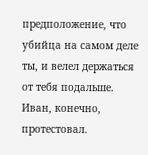предположение, что убийца на самом деле ты, и велел держаться от тебя подальше. Иван, конечно, протестовал.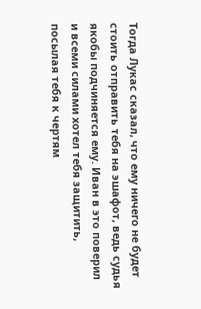Тогда Лукас сказал, что ему ничего не будет стоить отправить тебя на эшафот, ведь судья якобы подчиняется ему. Иван в это поверил и всеми силами хотел тебя защитить, посылая тебя к чертям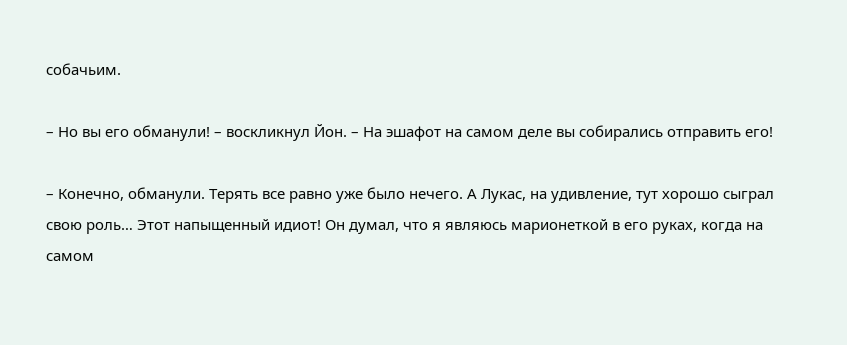собачьим.

– Но вы его обманули! – воскликнул Йон. – На эшафот на самом деле вы собирались отправить его!

– Конечно, обманули. Терять все равно уже было нечего. А Лукас, на удивление, тут хорошо сыграл свою роль… Этот напыщенный идиот! Он думал, что я являюсь марионеткой в его руках, когда на самом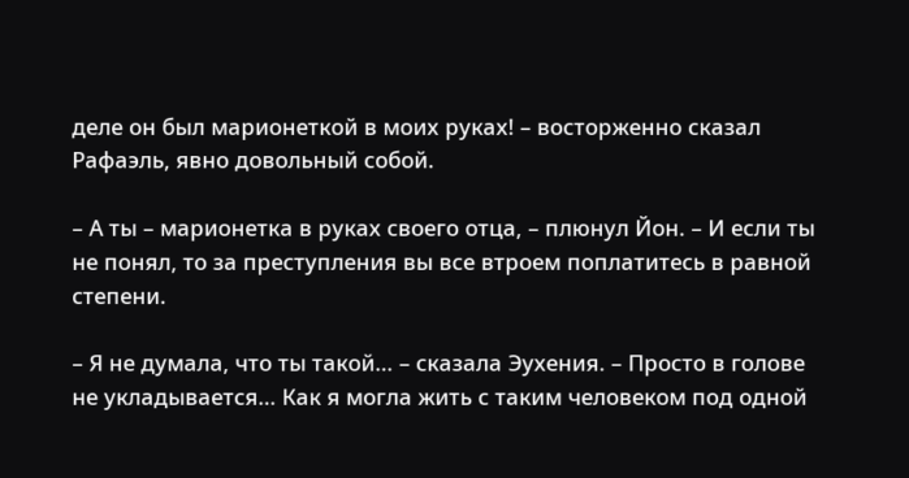деле он был марионеткой в моих руках! – восторженно сказал Рафаэль, явно довольный собой.

– А ты – марионетка в руках своего отца, – плюнул Йон. – И если ты не понял, то за преступления вы все втроем поплатитесь в равной степени.

– Я не думала, что ты такой… – сказала Эухения. – Просто в голове не укладывается… Как я могла жить с таким человеком под одной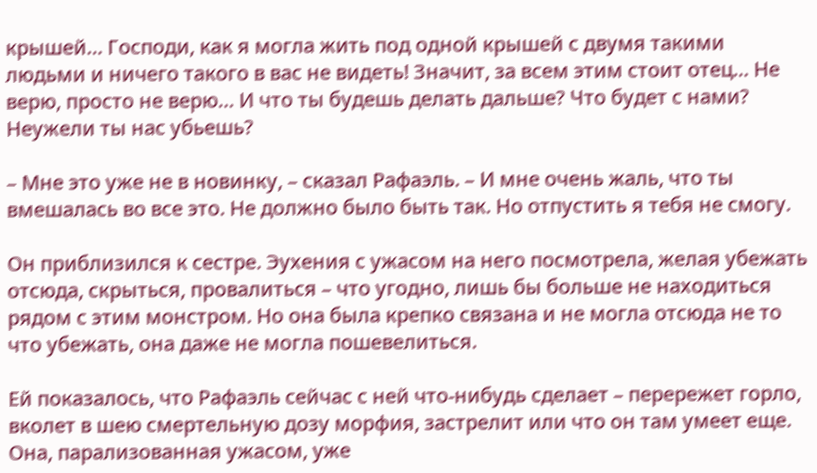крышей… Господи, как я могла жить под одной крышей с двумя такими людьми и ничего такого в вас не видеть! Значит, за всем этим стоит отец… Не верю, просто не верю… И что ты будешь делать дальше? Что будет с нами? Неужели ты нас убьешь?

– Мне это уже не в новинку, – сказал Рафаэль. – И мне очень жаль, что ты вмешалась во все это. Не должно было быть так. Но отпустить я тебя не смогу.

Он приблизился к сестре. Эухения с ужасом на него посмотрела, желая убежать отсюда, скрыться, провалиться – что угодно, лишь бы больше не находиться рядом с этим монстром. Но она была крепко связана и не могла отсюда не то что убежать, она даже не могла пошевелиться.

Ей показалось, что Рафаэль сейчас с ней что-нибудь сделает – перережет горло, вколет в шею смертельную дозу морфия, застрелит или что он там умеет еще. Она, парализованная ужасом, уже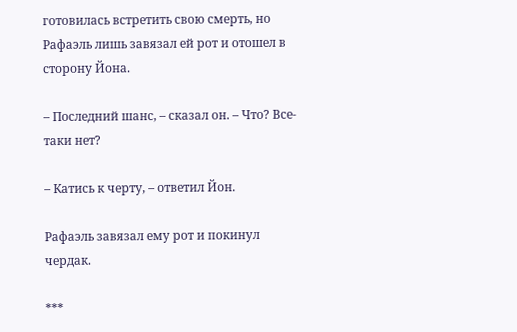готовилась встретить свою смерть, но Рафаэль лишь завязал ей рот и отошел в сторону Йона.

– Последний шанс, – сказал он. – Что? Все-таки нет?

– Катись к черту, – ответил Йон.

Рафаэль завязал ему рот и покинул чердак.

***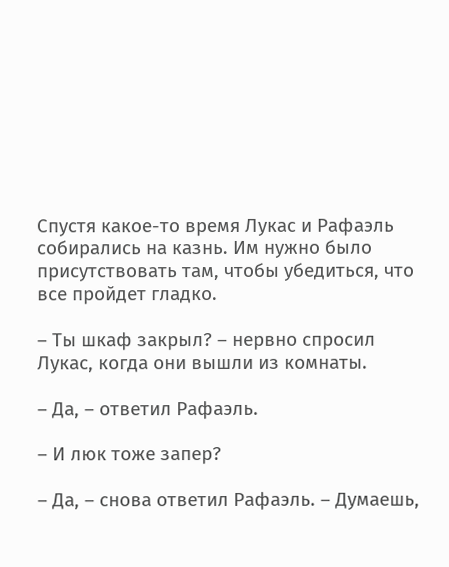Спустя какое-то время Лукас и Рафаэль собирались на казнь. Им нужно было присутствовать там, чтобы убедиться, что все пройдет гладко.

– Ты шкаф закрыл? – нервно спросил Лукас, когда они вышли из комнаты.

– Да, – ответил Рафаэль.

– И люк тоже запер?

– Да, – снова ответил Рафаэль. – Думаешь,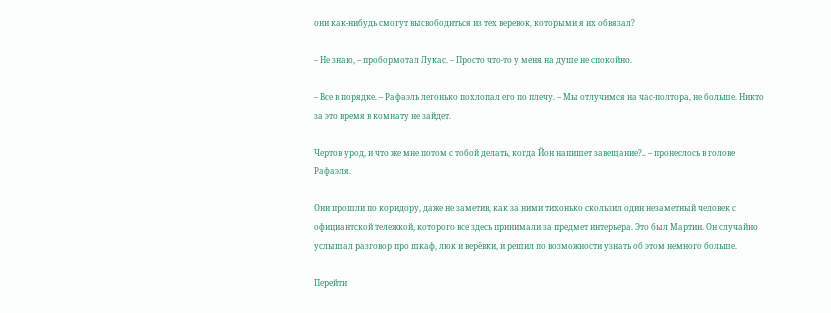они как-нибудь смогут высвободиться из тех веревок, которыми я их обвязал?

– Не знаю, – пробормотал Лукас. – Просто что-то у меня на душе не спокойно.

– Все в порядке. – Рафаэль легонько похлопал его по плечу. – Мы отлучимся на час-полтора, не больше. Никто за это время в комнату не зайдет.

Чертов урод, и что же мне потом с тобой делать, когда Йон напишет завещание?.. – пронеслось в голове Рафаэля.

Они прошли по коридору, даже не заметив, как за ними тихонько скользил один незаметный человек с официантской тележкой, которого все здесь принимали за предмет интерьера. Это был Мартин. Он случайно услышал разговор про шкаф, люк и верёвки, и решил по возможности узнать об этом немного больше.

Перейти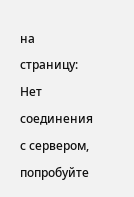на страницу:
Нет соединения с сервером, попробуйте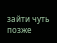зайти чуть позже